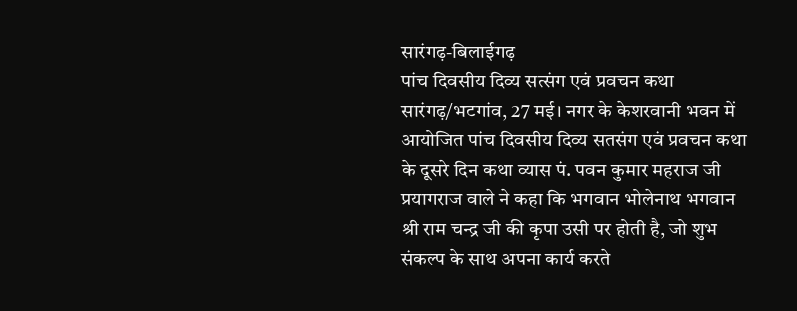सारंगढ़-बिलाईगढ़
पांच दिवसीय दिव्य सत्संग एवं प्रवचन कथा
सारंगढ़/भटगांव, 27 मई। नगर के केशरवानी भवन में आयोजित पांच दिवसीय दिव्य सतसंग एवं प्रवचन कथा के दूसरे दिन कथा व्यास पं. पवन कुमार महराज जी प्रयागराज वाले ने कहा कि भगवान भोलेनाथ भगवान श्री राम चन्द्र जी की कृपा उसी पर होती है, जो शुभ संकल्प के साथ अपना कार्य करते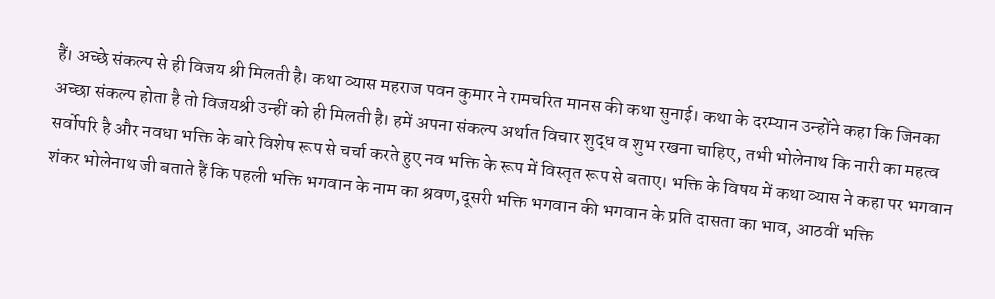हैं। अच्छे संकल्प से ही विजय श्री मिलती है। कथा व्यास महराज पवन कुमार ने रामचरित मानस की कथा सुनाई। कथा के दरम्यान उन्होंने कहा कि जिनका अच्छा संकल्प होता है तो विजयश्री उन्हीं को ही मिलती है। हमें अपना संकल्प अर्थात विचार शुद्ध व शुभ रखना चाहिए, तभी भोलेनाथ कि नारी का महत्व सर्वोपरि है और नवधा भक्ति के बारे विशेष रूप से चर्चा करते हुए नव भक्ति के रूप में विस्तृत रूप से बताए। भक्ति के विषय में कथा व्यास ने कहा पर भगवान शंकर भोलेनाथ जी बताते हैं कि पहली भक्ति भगवान के नाम का श्रवण,दूसरी भक्ति भगवान की भगवान के प्रति दासता का भाव, आठवीं भक्ति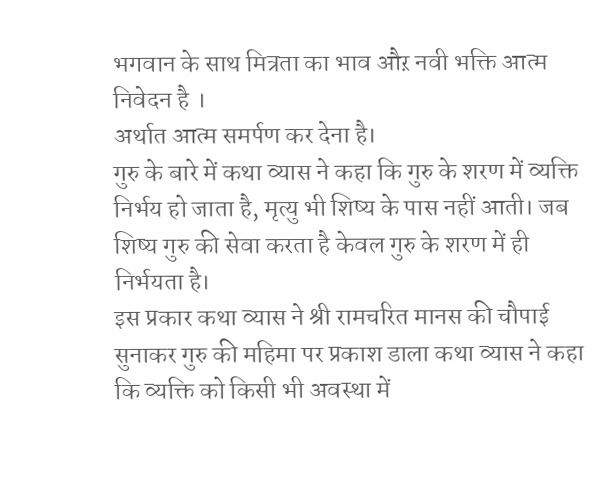भगवान के साथ मित्रता का भाव औऱ नवी भक्ति आत्म निवेदन है ।
अर्थात आत्म समर्पण कर देना है।
गुरु के बारे में कथा व्यास ने कहा कि गुरु के शरण में व्यक्ति निर्भय हो जाता है, मृत्यु भी शिष्य के पास नहीं आती। जब शिष्य गुरु की सेवा करता है केवल गुरु के शरण में ही निर्भयता है।
इस प्रकार कथा व्यास ने श्री रामचरित मानस की चौपाई सुनाकर गुरु की महिमा पर प्रकाश डाला कथा व्यास ने कहा कि व्यक्ति को किसी भी अवस्था में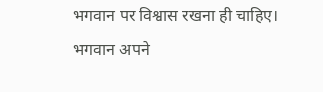भगवान पर विश्वास रखना ही चाहिए। भगवान अपने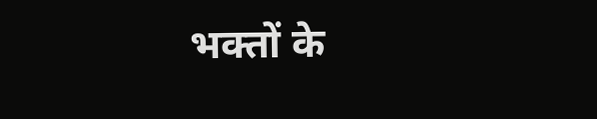भक्तों के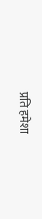प्रति हमेशा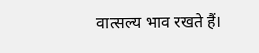वात्सल्य भाव रखते हैं।